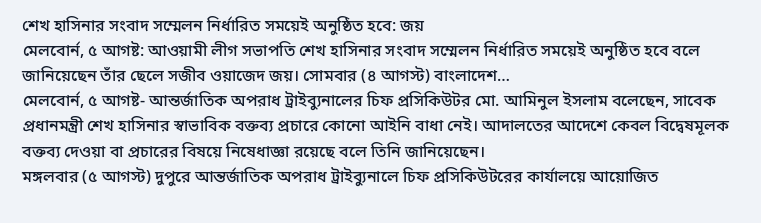শেখ হাসিনার সংবাদ সম্মেলন নির্ধারিত সময়েই অনুষ্ঠিত হবে: জয়
মেলবোর্ন, ৫ আগষ্ট: আওয়ামী লীগ সভাপতি শেখ হাসিনার সংবাদ সম্মেলন নির্ধারিত সময়েই অনুষ্ঠিত হবে বলে জানিয়েছেন তাঁর ছেলে সজীব ওয়াজেদ জয়। সোমবার (৪ আগস্ট) বাংলাদেশ…
মেলবোর্ন, ৫ আগষ্ট- আন্তর্জাতিক অপরাধ ট্রাইব্যুনালের চিফ প্রসিকিউটর মো. আমিনুল ইসলাম বলেছেন, সাবেক প্রধানমন্ত্রী শেখ হাসিনার স্বাভাবিক বক্তব্য প্রচারে কোনো আইনি বাধা নেই। আদালতের আদেশে কেবল বিদ্বেষমূলক বক্তব্য দেওয়া বা প্রচারের বিষয়ে নিষেধাজ্ঞা রয়েছে বলে তিনি জানিয়েছেন।
মঙ্গলবার (৫ আগস্ট) দুপুরে আন্তর্জাতিক অপরাধ ট্রাইব্যুনালে চিফ প্রসিকিউটরের কার্যালয়ে আয়োজিত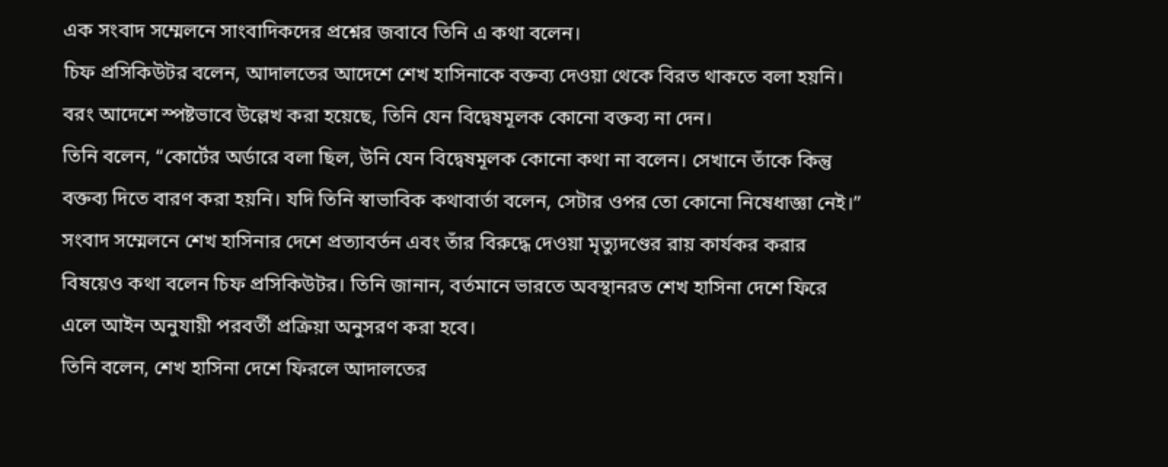এক সংবাদ সম্মেলনে সাংবাদিকদের প্রশ্নের জবাবে তিনি এ কথা বলেন।
চিফ প্রসিকিউটর বলেন, আদালতের আদেশে শেখ হাসিনাকে বক্তব্য দেওয়া থেকে বিরত থাকতে বলা হয়নি। বরং আদেশে স্পষ্টভাবে উল্লেখ করা হয়েছে, তিনি যেন বিদ্বেষমূলক কোনো বক্তব্য না দেন।
তিনি বলেন, “কোর্টের অর্ডারে বলা ছিল, উনি যেন বিদ্বেষমূলক কোনো কথা না বলেন। সেখানে তাঁকে কিন্তু বক্তব্য দিতে বারণ করা হয়নি। যদি তিনি স্বাভাবিক কথাবার্তা বলেন, সেটার ওপর তো কোনো নিষেধাজ্ঞা নেই।”
সংবাদ সম্মেলনে শেখ হাসিনার দেশে প্রত্যাবর্তন এবং তাঁর বিরুদ্ধে দেওয়া মৃত্যুদণ্ডের রায় কার্যকর করার বিষয়েও কথা বলেন চিফ প্রসিকিউটর। তিনি জানান, বর্তমানে ভারতে অবস্থানরত শেখ হাসিনা দেশে ফিরে এলে আইন অনুযায়ী পরবর্তী প্রক্রিয়া অনুসরণ করা হবে।
তিনি বলেন, শেখ হাসিনা দেশে ফিরলে আদালতের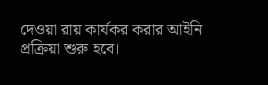দেওয়া রায় কার্যকর করার আইনি প্রক্রিয়া শুরু হবে।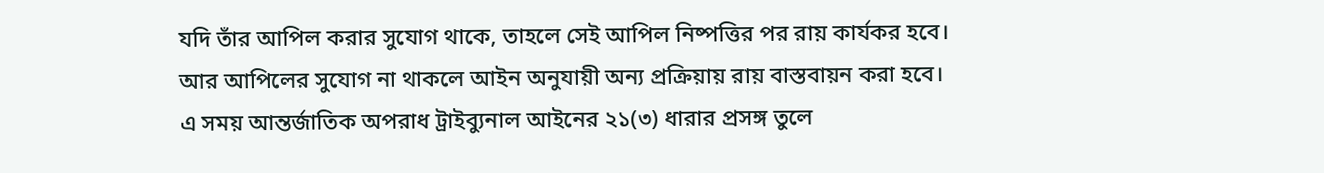যদি তাঁর আপিল করার সুযোগ থাকে, তাহলে সেই আপিল নিষ্পত্তির পর রায় কার্যকর হবে। আর আপিলের সুযোগ না থাকলে আইন অনুযায়ী অন্য প্রক্রিয়ায় রায় বাস্তবায়ন করা হবে।
এ সময় আন্তর্জাতিক অপরাধ ট্রাইব্যুনাল আইনের ২১(৩) ধারার প্রসঙ্গ তুলে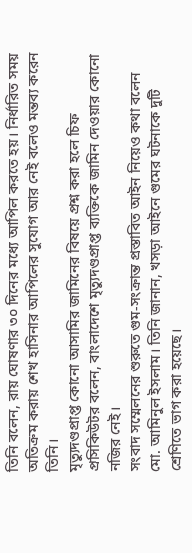তিনি বলেন, রায় ঘোষণার ৩০ দিনের মধ্যে আপিল করতে হয়। নির্ধারিত সময় অতিক্রম করায় শেখ হাসিনার আপিলের সুযোগ আর নেই বলেও মন্তব্য করেন তিনি।
মৃত্যুদণ্ডপ্রাপ্ত কোনো আসামির জামিনের বিষয়ে প্রশ্ন করা হলে চিফ প্রসিকিউটর বলেন, বাংলাদেশে মৃত্যুদণ্ডপ্রাপ্ত ব্যক্তিকে জামিন দেওয়ার কোনো নজির নেই।
সংবাদ সম্মেলনের শুরুতে গুম-সংক্রান্ত প্রস্তাবিত আইন নিয়েও কথা বলেন মো. আমিনুল ইসলাম। তিনি জানান, খসড়া আইনে গুমের ঘটনাকে দুটি শ্রেণিতে ভাগ করা হয়েছে।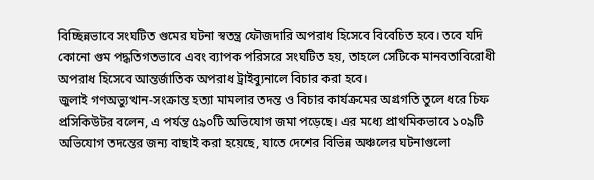বিচ্ছিন্নভাবে সংঘটিত গুমের ঘটনা স্বতন্ত্র ফৌজদারি অপরাধ হিসেবে বিবেচিত হবে। তবে যদি কোনো গুম পদ্ধতিগতভাবে এবং ব্যাপক পরিসরে সংঘটিত হয়, তাহলে সেটিকে মানবতাবিরোধী অপরাধ হিসেবে আন্তর্জাতিক অপরাধ ট্রাইব্যুনালে বিচার করা হবে।
জুলাই গণঅভ্যুত্থান-সংক্রান্ত হত্যা মামলার তদন্ত ও বিচার কার্যক্রমের অগ্রগতি তুলে ধরে চিফ প্রসিকিউটর বলেন, এ পর্যন্ত ৫৯০টি অভিযোগ জমা পড়েছে। এর মধ্যে প্রাথমিকভাবে ১০৯টি অভিযোগ তদন্তের জন্য বাছাই করা হয়েছে, যাতে দেশের বিভিন্ন অঞ্চলের ঘটনাগুলো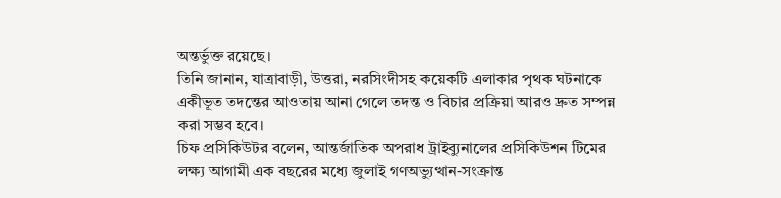অন্তর্ভুক্ত রয়েছে।
তিনি জানান, যাত্রাবাড়ী, উত্তরা, নরসিংদীসহ কয়েকটি এলাকার পৃথক ঘটনাকে একীভূত তদন্তের আওতায় আনা গেলে তদন্ত ও বিচার প্রক্রিয়া আরও দ্রুত সম্পন্ন করা সম্ভব হবে।
চিফ প্রসিকিউটর বলেন, আন্তর্জাতিক অপরাধ ট্রাইব্যুনালের প্রসিকিউশন টিমের লক্ষ্য আগামী এক বছরের মধ্যে জুলাই গণঅভ্যুত্থান-সংক্রান্ত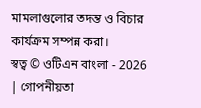মামলাগুলোর তদন্ত ও বিচার কার্যক্রম সম্পন্ন করা।
স্বত্ব © ওটিএন বাংলা - 2026 | গোপনীয়তা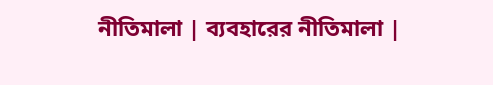নীতিমালা | ব্যবহারের নীতিমালা |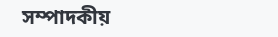সম্পাদকীয়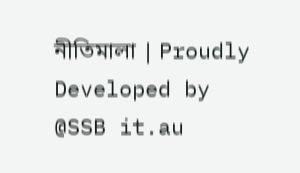নীতিমালা | Proudly Developed by @SSB it.au